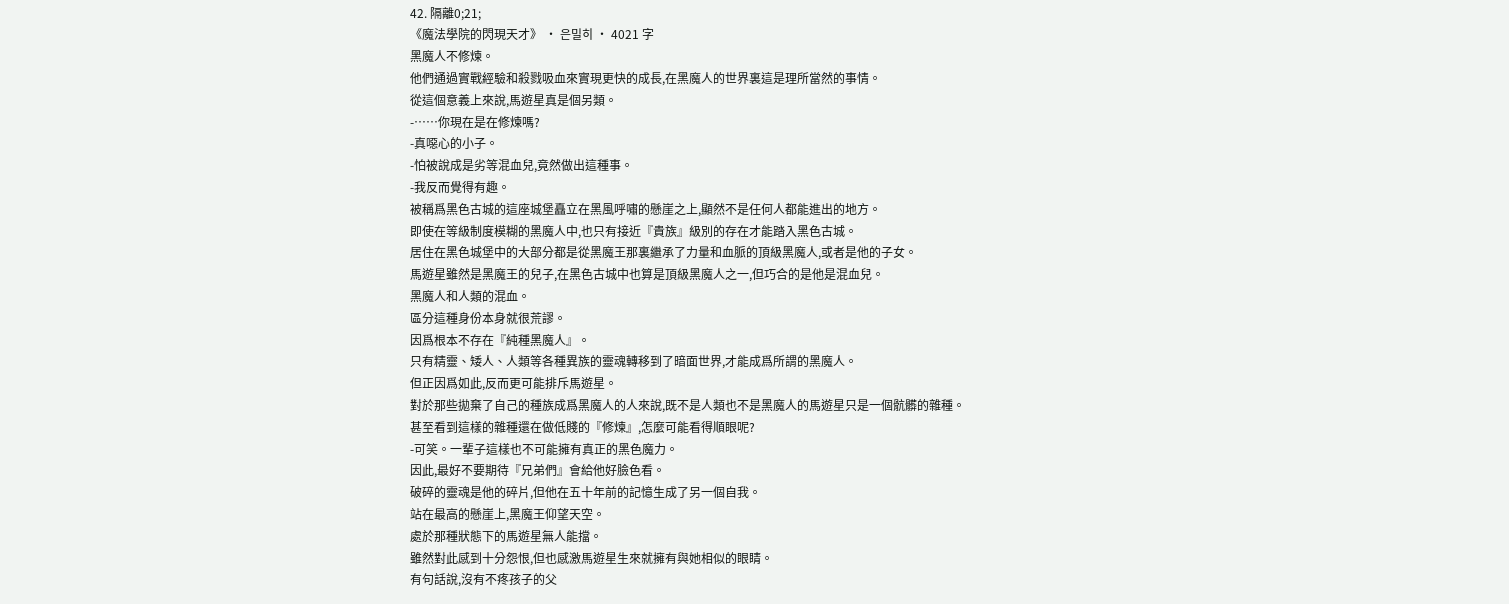42. 隔離0;21;
《魔法學院的閃現天才》 · 은밀히 · 4021 字
黑魔人不修煉。
他們通過實戰經驗和殺戮吸血來實現更快的成長,在黑魔人的世界裏這是理所當然的事情。
從這個意義上來說,馬遊星真是個另類。
-……你現在是在修煉嗎?
-真噁心的小子。
-怕被說成是劣等混血兒,竟然做出這種事。
-我反而覺得有趣。
被稱爲黑色古城的這座城堡矗立在黑風呼嘯的懸崖之上,顯然不是任何人都能進出的地方。
即使在等級制度模糊的黑魔人中,也只有接近『貴族』級別的存在才能踏入黑色古城。
居住在黑色城堡中的大部分都是從黑魔王那裏繼承了力量和血脈的頂級黑魔人,或者是他的子女。
馬遊星雖然是黑魔王的兒子,在黑色古城中也算是頂級黑魔人之一,但巧合的是他是混血兒。
黑魔人和人類的混血。
區分這種身份本身就很荒謬。
因爲根本不存在『純種黑魔人』。
只有精靈、矮人、人類等各種異族的靈魂轉移到了暗面世界,才能成爲所謂的黑魔人。
但正因爲如此,反而更可能排斥馬遊星。
對於那些拋棄了自己的種族成爲黑魔人的人來說,既不是人類也不是黑魔人的馬遊星只是一個骯髒的雜種。
甚至看到這樣的雜種還在做低賤的『修煉』,怎麼可能看得順眼呢?
-可笑。一輩子這樣也不可能擁有真正的黑色魔力。
因此,最好不要期待『兄弟們』會給他好臉色看。
破碎的靈魂是他的碎片,但他在五十年前的記憶生成了另一個自我。
站在最高的懸崖上,黑魔王仰望天空。
處於那種狀態下的馬遊星無人能擋。
雖然對此感到十分怨恨,但也感激馬遊星生來就擁有與她相似的眼睛。
有句話說,沒有不疼孩子的父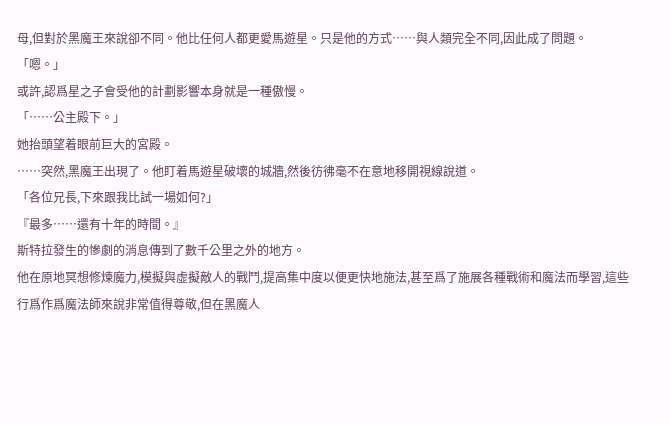母,但對於黑魔王來說卻不同。他比任何人都更愛馬遊星。只是他的方式……與人類完全不同,因此成了問題。
「嗯。」
或許,認爲星之子會受他的計劃影響本身就是一種傲慢。
「……公主殿下。」
她抬頭望着眼前巨大的宮殿。
……突然,黑魔王出現了。他盯着馬遊星破壞的城牆,然後彷彿毫不在意地移開視線說道。
「各位兄長,下來跟我比試一場如何?」
『最多……還有十年的時間。』
斯特拉發生的慘劇的消息傳到了數千公里之外的地方。
他在原地冥想修煉魔力,模擬與虛擬敵人的戰鬥,提高集中度以便更快地施法,甚至爲了施展各種戰術和魔法而學習,這些行爲作爲魔法師來說非常值得尊敬,但在黑魔人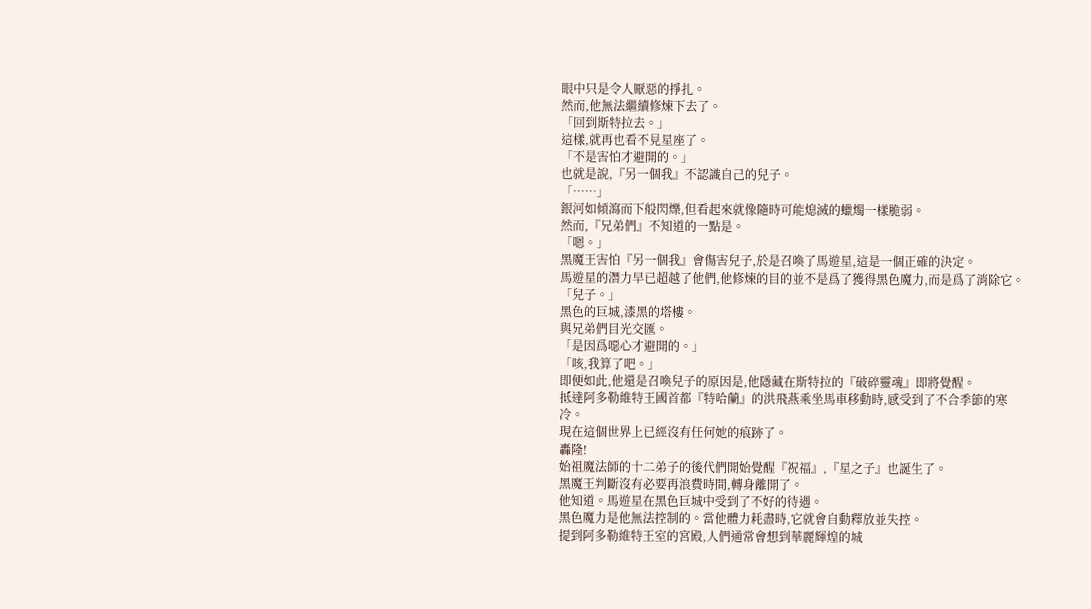眼中只是令人厭惡的掙扎。
然而,他無法繼續修煉下去了。
「回到斯特拉去。」
這樣,就再也看不見星座了。
「不是害怕才避開的。」
也就是說,『另一個我』不認識自己的兒子。
「……」
銀河如傾瀉而下般閃爍,但看起來就像隨時可能熄滅的蠟燭一樣脆弱。
然而,『兄弟們』不知道的一點是。
「嗯。」
黑魔王害怕『另一個我』會傷害兒子,於是召喚了馬遊星,這是一個正確的決定。
馬遊星的潛力早已超越了他們,他修煉的目的並不是爲了獲得黑色魔力,而是爲了消除它。
「兒子。」
黑色的巨城,漆黑的塔樓。
與兄弟們目光交匯。
「是因爲噁心才避開的。」
「咳,我算了吧。」
即便如此,他還是召喚兒子的原因是,他隱藏在斯特拉的『破碎靈魂』即將覺醒。
抵達阿多勒維特王國首都『特哈蘭』的洪飛燕乘坐馬車移動時,感受到了不合季節的寒冷。
現在這個世界上已經沒有任何她的痕跡了。
轟隆!
始祖魔法師的十二弟子的後代們開始覺醒『祝福』,『星之子』也誕生了。
黑魔王判斷沒有必要再浪費時間,轉身離開了。
他知道。馬遊星在黑色巨城中受到了不好的待遇。
黑色魔力是他無法控制的。當他體力耗盡時,它就會自動釋放並失控。
提到阿多勒維特王室的宮殿,人們通常會想到華麗輝煌的城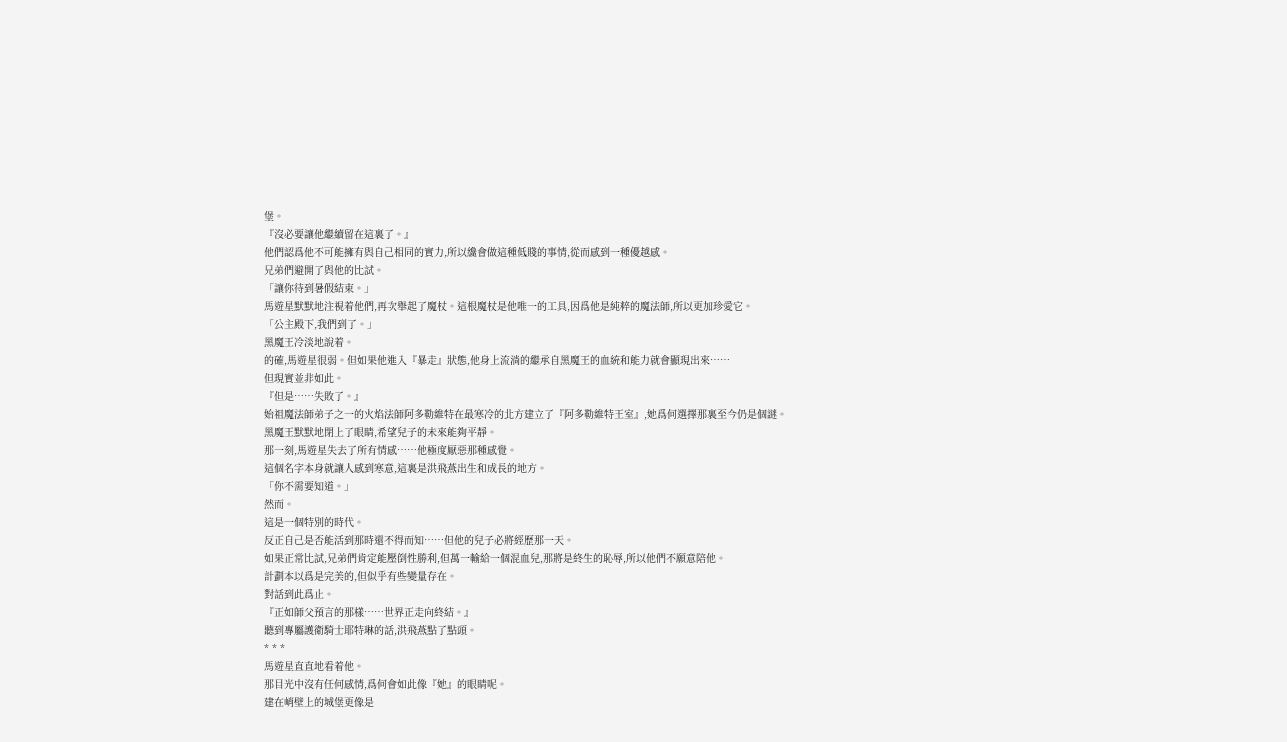堡。
『沒必要讓他繼續留在這裏了。』
他們認爲他不可能擁有與自己相同的實力,所以纔會做這種低賤的事情,從而感到一種優越感。
兄弟們避開了與他的比試。
「讓你待到暑假結束。」
馬遊星默默地注視着他們,再次舉起了魔杖。這根魔杖是他唯一的工具,因爲他是純粹的魔法師,所以更加珍愛它。
「公主殿下,我們到了。」
黑魔王冷淡地說着。
的確,馬遊星很弱。但如果他進入『暴走』狀態,他身上流淌的繼承自黑魔王的血統和能力就會顯現出來……
但現實並非如此。
『但是……失敗了。』
始祖魔法師弟子之一的火焰法師阿多勒維特在最寒冷的北方建立了『阿多勒維特王室』,她爲何選擇那裏至今仍是個謎。
黑魔王默默地閉上了眼睛,希望兒子的未來能夠平靜。
那一刻,馬遊星失去了所有情感……他極度厭惡那種感覺。
這個名字本身就讓人感到寒意,這裏是洪飛燕出生和成長的地方。
「你不需要知道。」
然而。
這是一個特別的時代。
反正自己是否能活到那時還不得而知……但他的兒子必將經歷那一天。
如果正常比試,兄弟們肯定能壓倒性勝利,但萬一輸給一個混血兒,那將是終生的恥辱,所以他們不願意陪他。
計劃本以爲是完美的,但似乎有些變量存在。
對話到此爲止。
『正如師父預言的那樣……世界正走向終結。』
聽到專屬護衛騎士耶特琳的話,洪飛燕點了點頭。
* * *
馬遊星直直地看着他。
那目光中沒有任何感情,爲何會如此像『她』的眼睛呢。
建在峭壁上的城堡更像是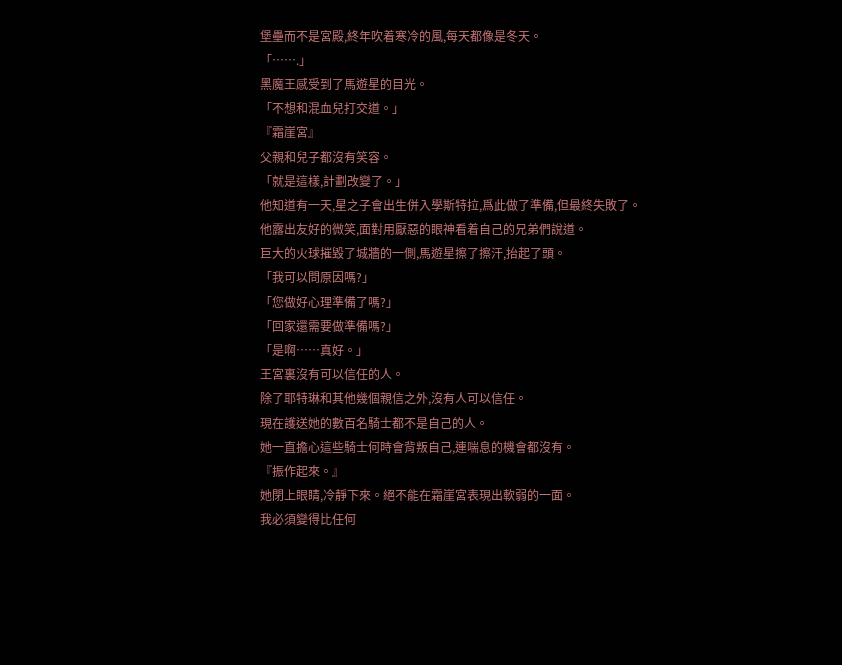堡壘而不是宮殿,終年吹着寒冷的風,每天都像是冬天。
「…….」
黑魔王感受到了馬遊星的目光。
「不想和混血兒打交道。」
『霜崖宮』
父親和兒子都沒有笑容。
「就是這樣,計劃改變了。」
他知道有一天,星之子會出生併入學斯特拉,爲此做了準備,但最終失敗了。
他露出友好的微笑,面對用厭惡的眼神看着自己的兄弟們說道。
巨大的火球摧毀了城牆的一側,馬遊星擦了擦汗,抬起了頭。
「我可以問原因嗎?」
「您做好心理準備了嗎?」
「回家還需要做準備嗎?」
「是啊……真好。」
王宮裏沒有可以信任的人。
除了耶特琳和其他幾個親信之外,沒有人可以信任。
現在護送她的數百名騎士都不是自己的人。
她一直擔心這些騎士何時會背叛自己,連喘息的機會都沒有。
『振作起來。』
她閉上眼睛,冷靜下來。絕不能在霜崖宮表現出軟弱的一面。
我必須變得比任何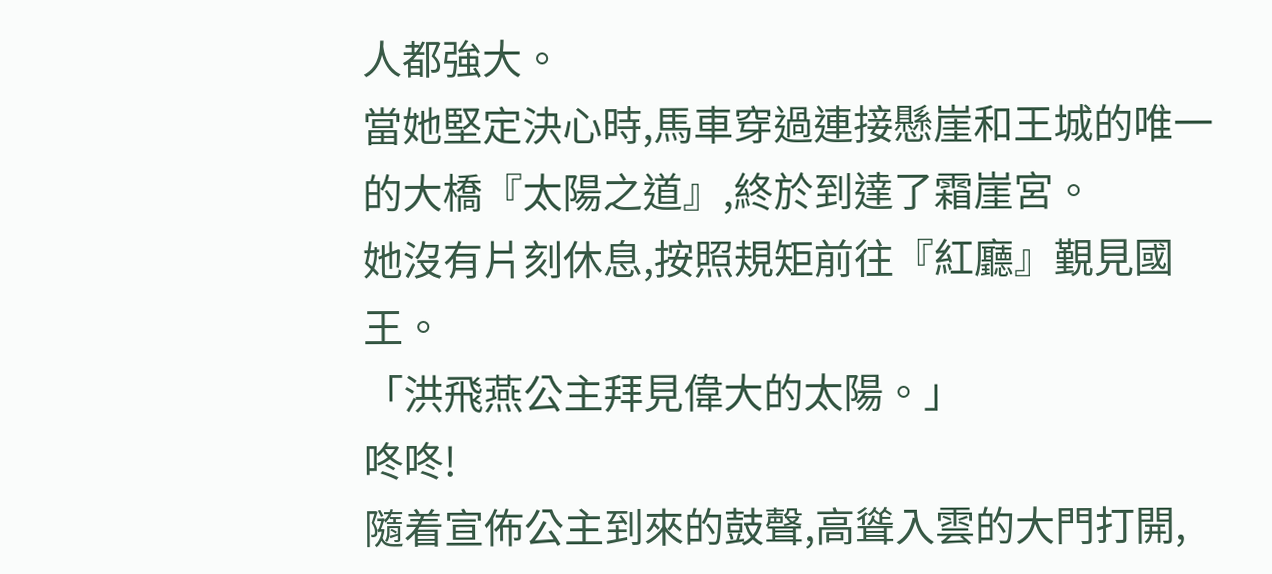人都強大。
當她堅定決心時,馬車穿過連接懸崖和王城的唯一的大橋『太陽之道』,終於到達了霜崖宮。
她沒有片刻休息,按照規矩前往『紅廳』覲見國王。
「洪飛燕公主拜見偉大的太陽。」
咚咚!
隨着宣佈公主到來的鼓聲,高聳入雲的大門打開,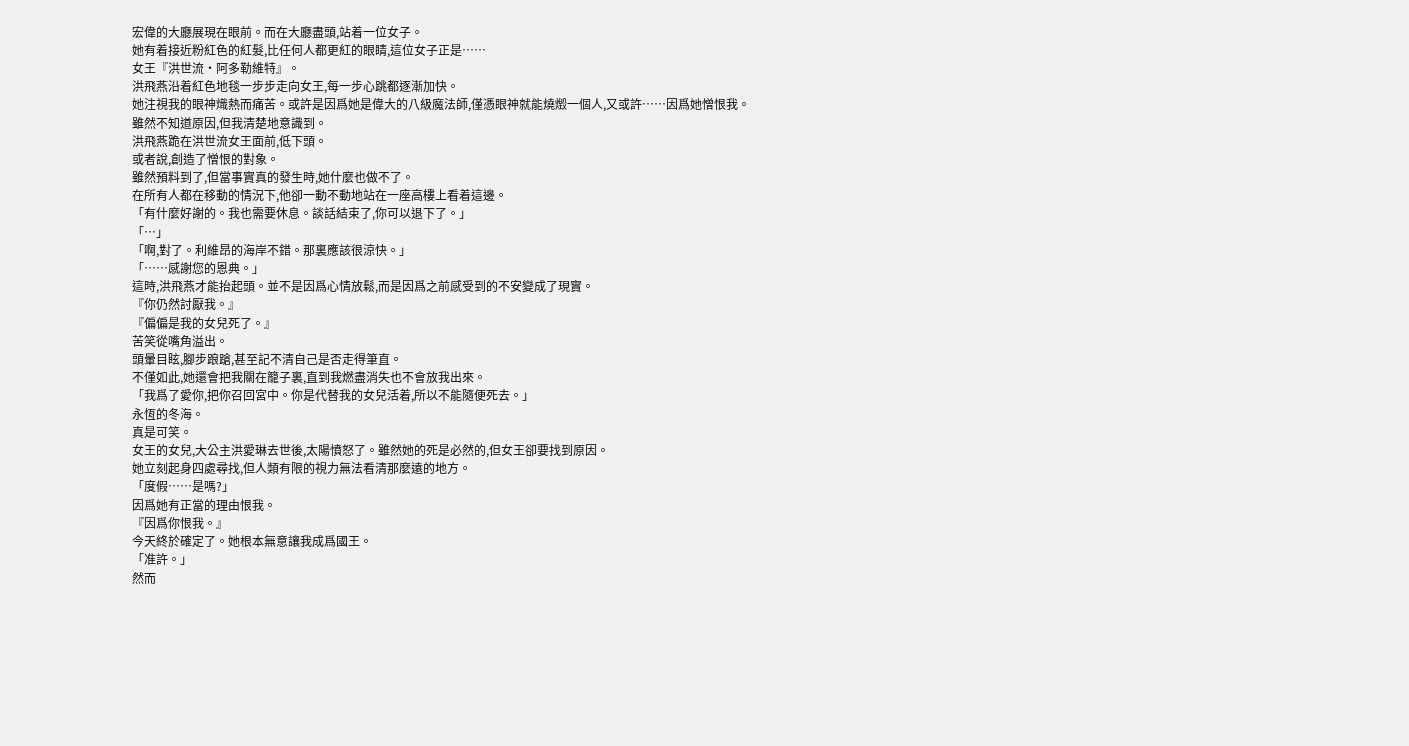宏偉的大廳展現在眼前。而在大廳盡頭,站着一位女子。
她有着接近粉紅色的紅髮,比任何人都更紅的眼睛,這位女子正是……
女王『洪世流·阿多勒維特』。
洪飛燕沿着紅色地毯一步步走向女王,每一步心跳都逐漸加快。
她注視我的眼神熾熱而痛苦。或許是因爲她是偉大的八級魔法師,僅憑眼神就能燒燬一個人,又或許……因爲她憎恨我。
雖然不知道原因,但我清楚地意識到。
洪飛燕跪在洪世流女王面前,低下頭。
或者說,創造了憎恨的對象。
雖然預料到了,但當事實真的發生時,她什麼也做不了。
在所有人都在移動的情況下,他卻一動不動地站在一座高樓上看着這邊。
「有什麼好謝的。我也需要休息。談話結束了,你可以退下了。」
「…」
「啊,對了。利維昂的海岸不錯。那裏應該很涼快。」
「……感謝您的恩典。」
這時,洪飛燕才能抬起頭。並不是因爲心情放鬆,而是因爲之前感受到的不安變成了現實。
『你仍然討厭我。』
『偏偏是我的女兒死了。』
苦笑從嘴角溢出。
頭暈目眩,腳步踉蹌,甚至記不清自己是否走得筆直。
不僅如此,她還會把我關在籠子裏,直到我燃盡消失也不會放我出來。
「我爲了愛你,把你召回宮中。你是代替我的女兒活着,所以不能隨便死去。」
永恆的冬海。
真是可笑。
女王的女兒,大公主洪愛琳去世後,太陽憤怒了。雖然她的死是必然的,但女王卻要找到原因。
她立刻起身四處尋找,但人類有限的視力無法看清那麼遠的地方。
「度假……是嗎?」
因爲她有正當的理由恨我。
『因爲你恨我。』
今天終於確定了。她根本無意讓我成爲國王。
「准許。」
然而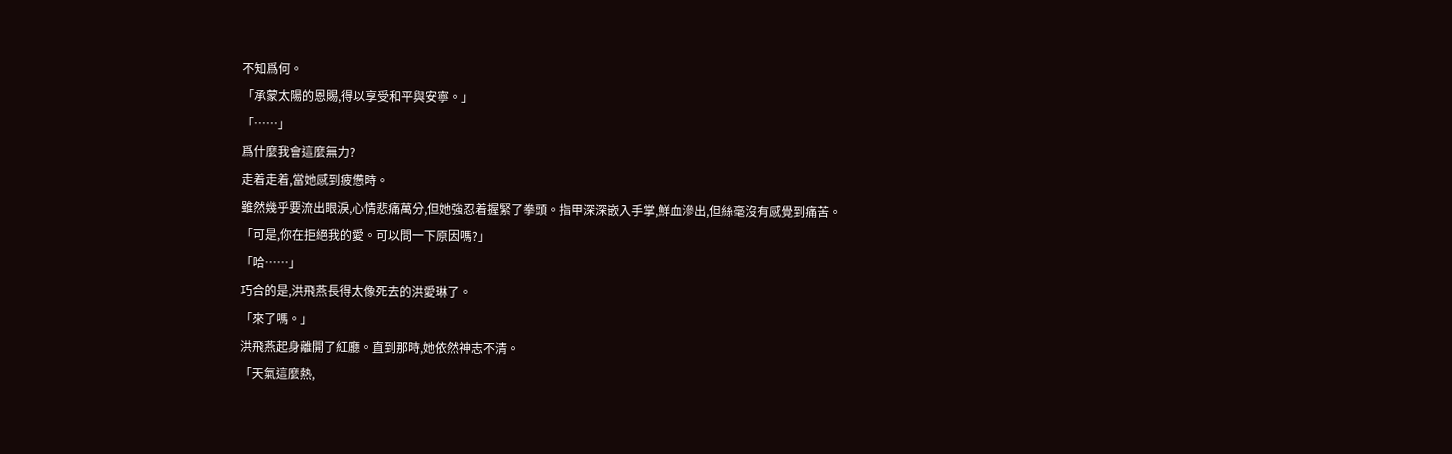不知爲何。
「承蒙太陽的恩賜,得以享受和平與安寧。」
「……」
爲什麼我會這麼無力?
走着走着,當她感到疲憊時。
雖然幾乎要流出眼淚,心情悲痛萬分,但她強忍着握緊了拳頭。指甲深深嵌入手掌,鮮血滲出,但絲毫沒有感覺到痛苦。
「可是,你在拒絕我的愛。可以問一下原因嗎?」
「哈……」
巧合的是,洪飛燕長得太像死去的洪愛琳了。
「來了嗎。」
洪飛燕起身離開了紅廳。直到那時,她依然神志不清。
「天氣這麼熱,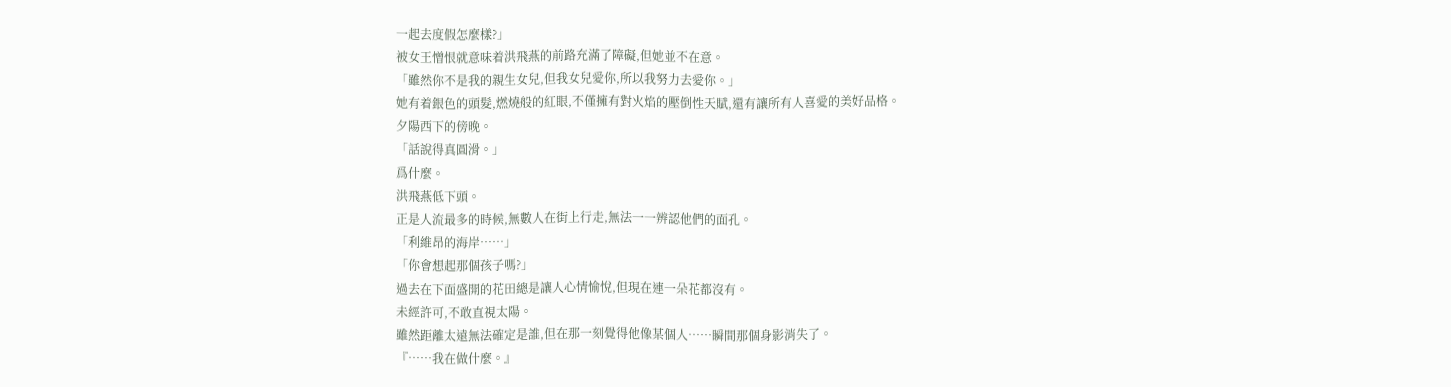一起去度假怎麼樣?」
被女王憎恨就意味着洪飛燕的前路充滿了障礙,但她並不在意。
「雖然你不是我的親生女兒,但我女兒愛你,所以我努力去愛你。」
她有着銀色的頭髮,燃燒般的紅眼,不僅擁有對火焰的壓倒性天賦,還有讓所有人喜愛的美好品格。
夕陽西下的傍晚。
「話說得真圓滑。」
爲什麼。
洪飛燕低下頭。
正是人流最多的時候,無數人在街上行走,無法一一辨認他們的面孔。
「利維昂的海岸……」
「你會想起那個孩子嗎?」
過去在下面盛開的花田總是讓人心情愉悅,但現在連一朵花都沒有。
未經許可,不敢直視太陽。
雖然距離太遠無法確定是誰,但在那一刻覺得他像某個人……瞬間那個身影消失了。
『……我在做什麼。』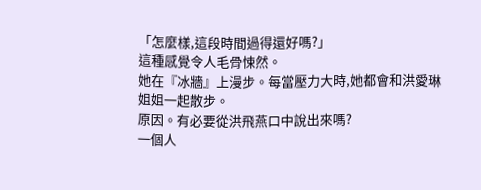「怎麼樣,這段時間過得還好嗎?」
這種感覺令人毛骨悚然。
她在『冰牆』上漫步。每當壓力大時,她都會和洪愛琳姐姐一起散步。
原因。有必要從洪飛燕口中說出來嗎?
一個人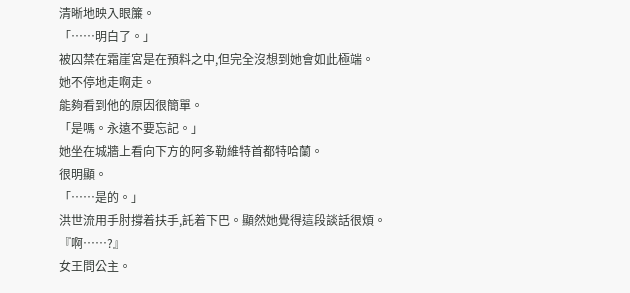清晰地映入眼簾。
「……明白了。」
被囚禁在霜崖宮是在預料之中,但完全沒想到她會如此極端。
她不停地走啊走。
能夠看到他的原因很簡單。
「是嗎。永遠不要忘記。」
她坐在城牆上看向下方的阿多勒維特首都特哈蘭。
很明顯。
「……是的。」
洪世流用手肘撐着扶手,託着下巴。顯然她覺得這段談話很煩。
『啊……?』
女王問公主。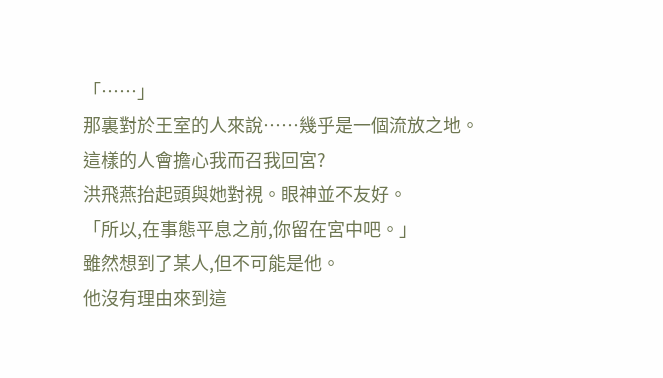「……」
那裏對於王室的人來說……幾乎是一個流放之地。
這樣的人會擔心我而召我回宮?
洪飛燕抬起頭與她對視。眼神並不友好。
「所以,在事態平息之前,你留在宮中吧。」
雖然想到了某人,但不可能是他。
他沒有理由來到這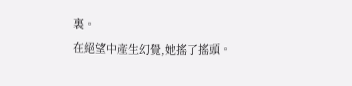裏。
在絕望中產生幻覺,她搖了搖頭。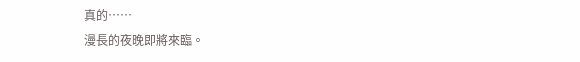真的……
漫長的夜晚即將來臨。